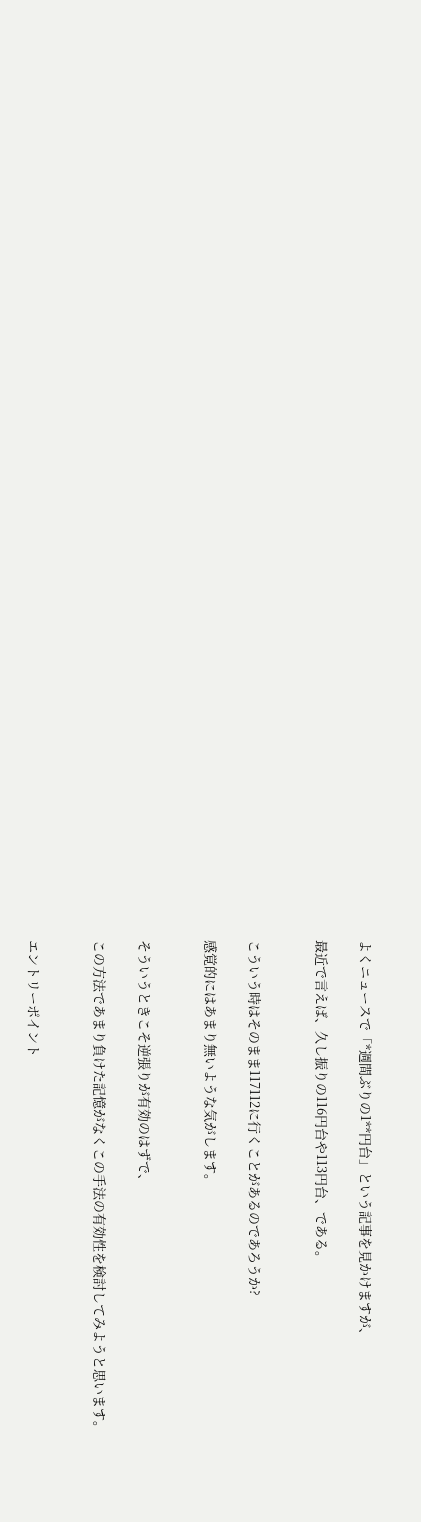よくニュースで「*週間ぶりの1**円台」という記事を見かけますが、

最近で言えば、久し振りの116円台や113円台、である。


こういう時はそのまま117112に行くことがあるのであろうか?

感覚的にはあまり無いような気がします。


そういうときこそ逆張りが有効のはずで、

この方法であまり負けた記憶がなくこの手法の有効性を検討してみようと思います。


エントリーポイント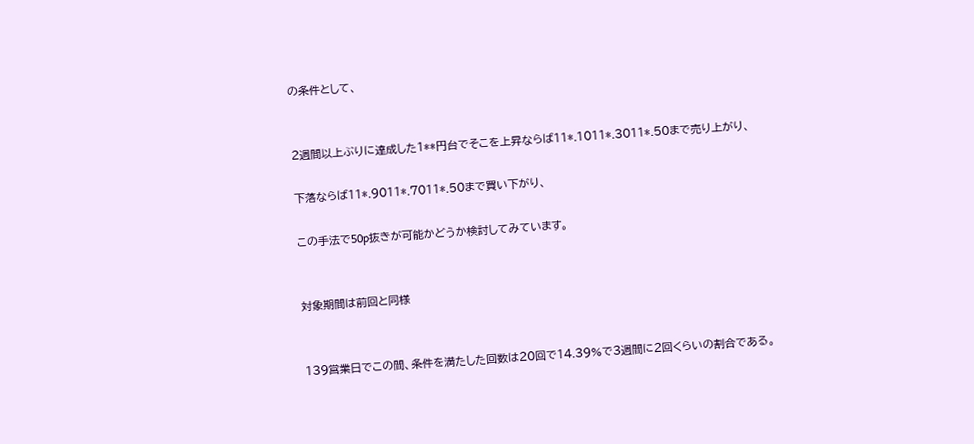の条件として、


2週間以上ぶりに達成した1**円台でそこを上昇ならば11*.1011*.3011*.50まで売り上がり、

下落ならば11*.9011*.7011*.50まで買い下がり、

この手法で50p抜きが可能かどうか検討してみています。


対象期間は前回と同様


139営業日でこの間、条件を満たした回数は20回で14.39%で3週間に2回くらいの割合である。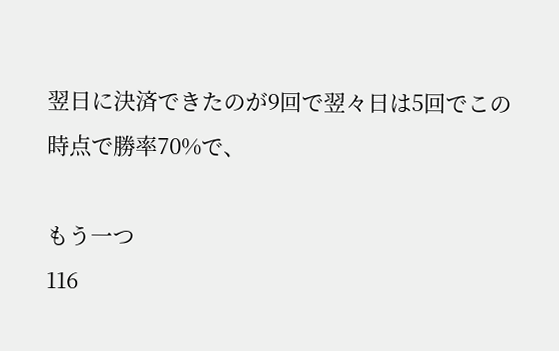翌日に決済できたのが9回で翌々日は5回でこの時点で勝率70%で、

もう一つ
116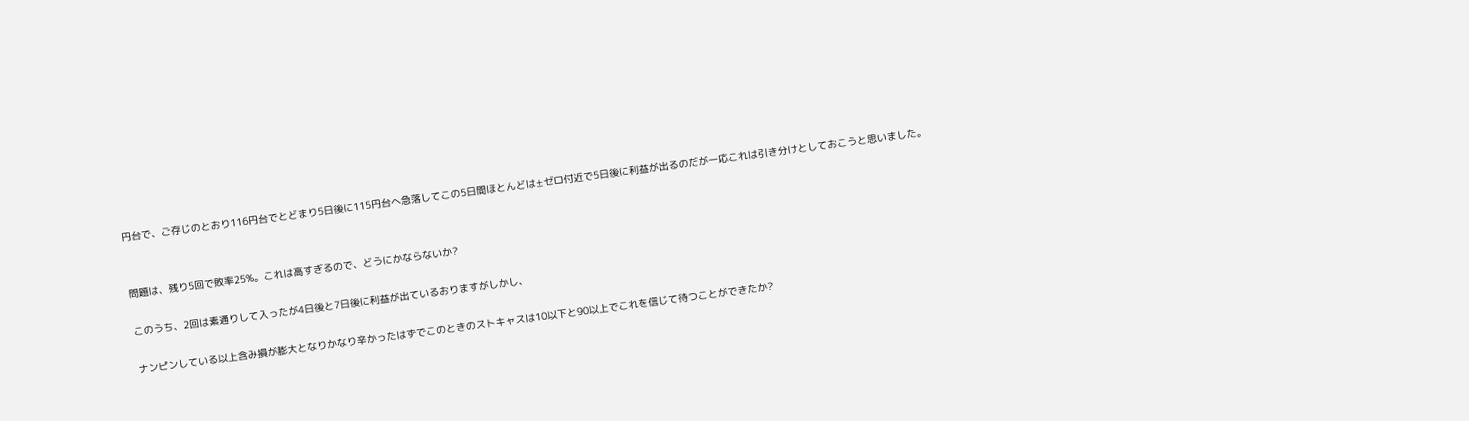円台で、ご存じのとおり116円台でとどまり5日後に115円台へ急落してこの5日間ほとんどは±ゼロ付近で5日後に利益が出るのだが一応これは引き分けとしておこうと思いました。


問題は、残り5回で敗率25%。これは高すぎるので、どうにかならないか?

このうち、2回は素通りして入ったが4日後と7日後に利益が出ているおりますがしかし、

ナンピンしている以上含み損が膨大となりかなり辛かったはずでこのときのストキャスは10以下と90以上でこれを信じて待つことができたか?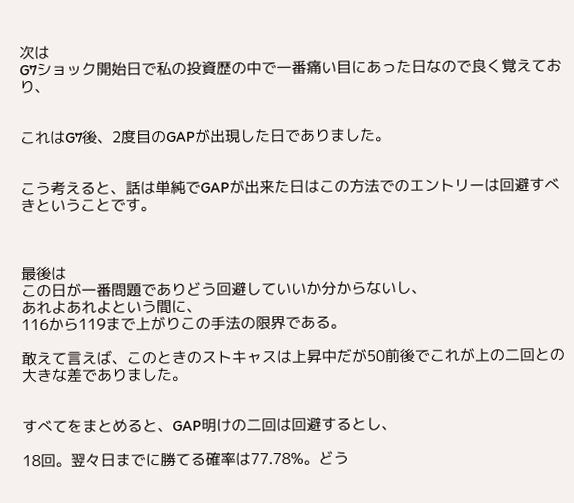次は
G7ショック開始日で私の投資歴の中で一番痛い目にあった日なので良く覚えており、


これはG7後、2度目のGAPが出現した日でありました。


こう考えると、話は単純でGAPが出来た日はこの方法でのエントリーは回避すべきということです。



最後は
この日が一番問題でありどう回避していいか分からないし、
あれよあれよという間に、
116から119まで上がりこの手法の限界である。

敢えて言えば、このときのストキャスは上昇中だが50前後でこれが上の二回との大きな差でありました。


すべてをまとめると、GAP明けの二回は回避するとし、

18回。翌々日までに勝てる確率は77.78%。どう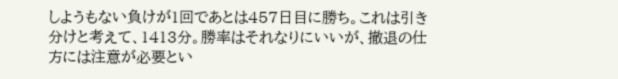しようもない負けが1回であとは457日目に勝ち。これは引き分けと考えて、1413分。勝率はそれなりにいいが、撤退の仕方には注意が必要とい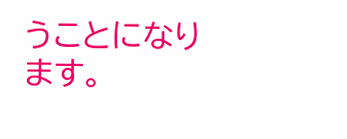うことになります。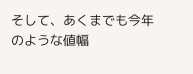そして、あくまでも今年のような値幅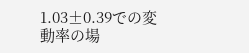1.03±0.39での変動率の場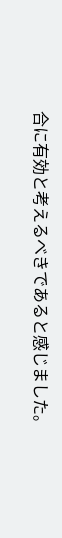合に有効と考えるべきであると感じました。